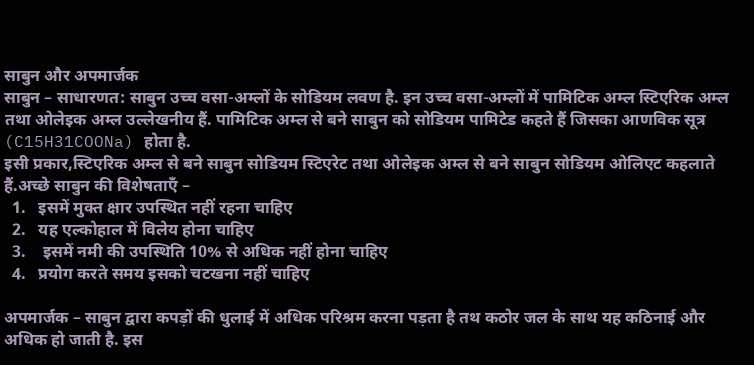साबुन और अपमार्जक
साबुन – साधारणत: साबुन उच्च वसा-अम्लों के सोडियम लवण है. इन उच्च वसा-अम्लों में पामिटिक अम्ल स्टिएरिक अम्ल तथा ओलेइक अम्ल उल्लेखनीय हैं. पामिटिक अम्ल से बने साबुन को सोडियम पामिटेड कहते हैं जिसका आणविक सूत्र (C15H31COONa) होता है.
इसी प्रकार,स्टिएरिक अम्ल से बने साबुन सोडियम स्टिएरेट तथा ओलेइक अम्ल से बने साबुन सोडियम ओलिएट कहलाते हैं.अच्छे साबुन की विशेषताएँ –
  1.   इसमें मुक्त क्षार उपस्थित नहीं रहना चाहिए
  2.   यह एल्कोहाल में विलेय होना चाहिए
  3.    इसमें नमी की उपस्थिति 10% से अधिक नहीं होना चाहिए
  4.   प्रयोग करते समय इसको चटखना नहीं चाहिए

अपमार्जक – साबुन द्वारा कपड़ों की धुलाई में अधिक परिश्रम करना पड़ता है तथ कठोर जल के साथ यह कठिनाई और अधिक हो जाती है. इस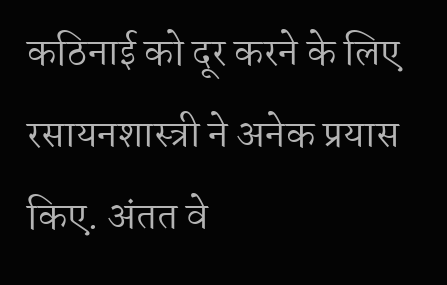कठिनाई को दूर करने के लिए रसायनशास्त्री ने अनेक प्रयास किए. अंतत वे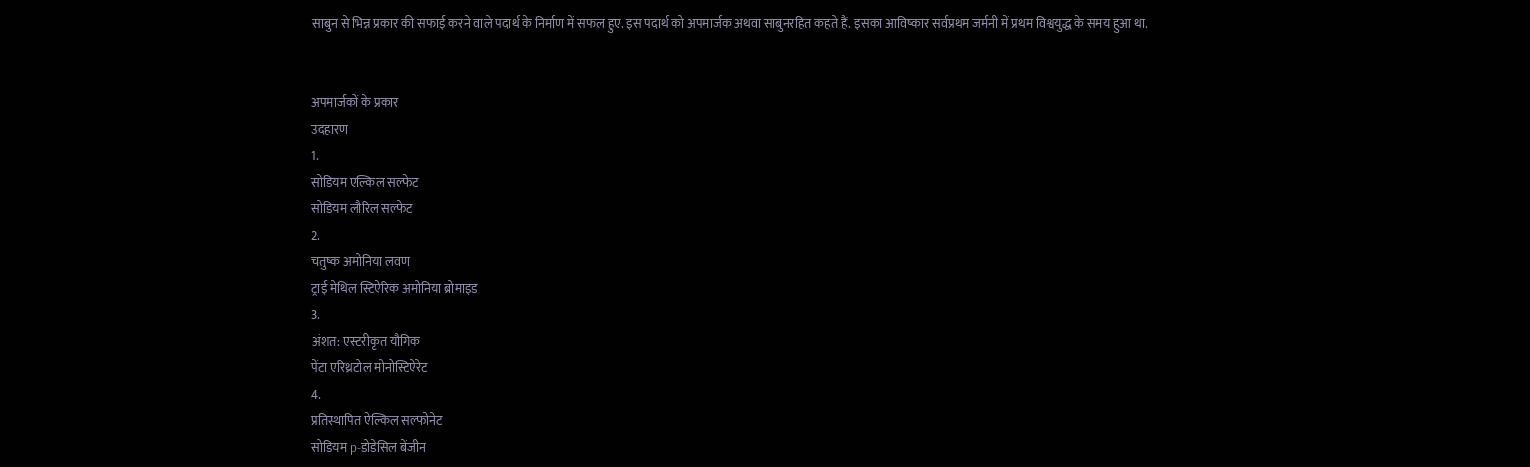साबुन से भिन्न प्रकार की सफाई करने वाले पदार्थ के निर्माण में सफल हुए. इस पदार्थ को अपमार्जक अथवा साबुनरहित कहते हैं. इसका आविष्कार सर्वप्रथम जर्मनी में प्रथम विश्वयुद्ध के समय हुआ था.


अपमार्जकों के प्रकार
उदहारण
1.
सोडियम एल्किल सल्फेट
सोडियम लौरिल सल्फेट
2.
चतुष्क अमोनिया लवण
ट्राई मेथिल स्टिऐरिक अमोनिया ब्रोमाइड
3.
अंशत: एस्टरीकृत यौगिक
पेंटा एरिथ्रटोल मोनोस्टिऐरेट
4.
प्रतिस्थापित ऐल्किल सल्फोनेट
सोडियम p-डोडेसिल बेंजीन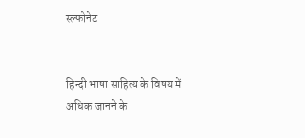स्ल्फोनेट


हिन्दी भाषा साहित्य के विषय में अधिक जानने के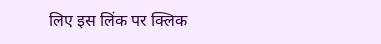लिए इस लिंक पर क्लिक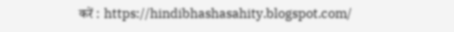करें : https://hindibhashasahity.blogspot.com/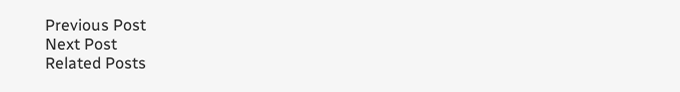Previous Post
Next Post
Related Posts